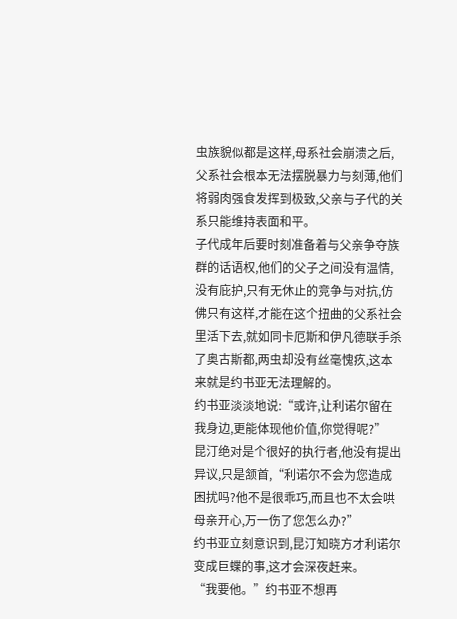虫族貌似都是这样,母系社会崩溃之后,父系社会根本无法摆脱暴力与刻薄,他们将弱肉强食发挥到极致,父亲与子代的关系只能维持表面和平。
子代成年后要时刻准备着与父亲争夺族群的话语权,他们的父子之间没有温情,没有庇护,只有无休止的竞争与对抗,仿佛只有这样,才能在这个扭曲的父系社会里活下去,就如同卡厄斯和伊凡德联手杀了奥古斯都,两虫却没有丝毫愧疚,这本来就是约书亚无法理解的。
约书亚淡淡地说:“或许,让利诺尔留在我身边,更能体现他价值,你觉得呢?”
昆汀绝对是个很好的执行者,他没有提出异议,只是颔首,“利诺尔不会为您造成困扰吗?他不是很乖巧,而且也不太会哄母亲开心,万一伤了您怎么办?”
约书亚立刻意识到,昆汀知晓方才利诺尔变成巨蝶的事,这才会深夜赶来。
“我要他。”约书亚不想再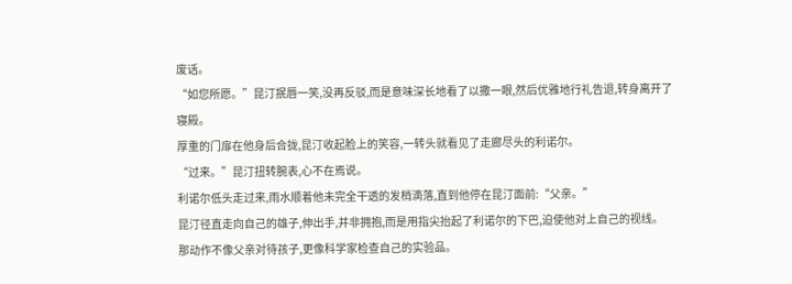废话。
“如您所愿。”昆汀抿唇一笑,没再反驳,而是意味深长地看了以撒一眼,然后优雅地行礼告退,转身离开了寝殿。
厚重的门扉在他身后合拢,昆汀收起脸上的笑容,一转头就看见了走廊尽头的利诺尔。
“过来。”昆汀扭转腕表,心不在焉说。
利诺尔低头走过来,雨水顺着他未完全干透的发梢滴落,直到他停在昆汀面前:“父亲。”
昆汀径直走向自己的雄子,伸出手,并非拥抱,而是用指尖抬起了利诺尔的下巴,迫使他对上自己的视线。
那动作不像父亲对待孩子,更像科学家检查自己的实验品。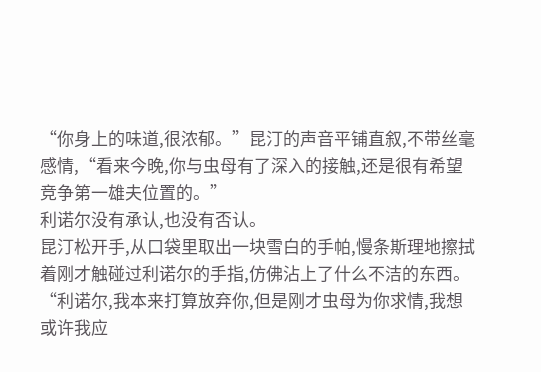“你身上的味道,很浓郁。”昆汀的声音平铺直叙,不带丝毫感情,“看来今晚,你与虫母有了深入的接触,还是很有希望竞争第一雄夫位置的。”
利诺尔没有承认,也没有否认。
昆汀松开手,从口袋里取出一块雪白的手帕,慢条斯理地擦拭着刚才触碰过利诺尔的手指,仿佛沾上了什么不洁的东西。
“利诺尔,我本来打算放弃你,但是刚才虫母为你求情,我想或许我应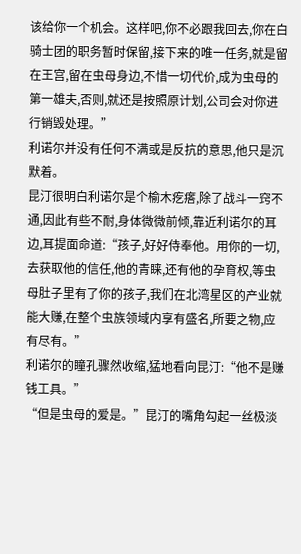该给你一个机会。这样吧,你不必跟我回去,你在白骑士团的职务暂时保留,接下来的唯一任务,就是留在王宫,留在虫母身边,不惜一切代价,成为虫母的第一雄夫,否则,就还是按照原计划,公司会对你进行销毁处理。”
利诺尔并没有任何不满或是反抗的意思,他只是沉默着。
昆汀很明白利诺尔是个榆木疙瘩,除了战斗一窍不通,因此有些不耐,身体微微前倾,靠近利诺尔的耳边,耳提面命道:“孩子,好好侍奉他。用你的一切,去获取他的信任,他的青睐,还有他的孕育权,等虫母肚子里有了你的孩子,我们在北湾星区的产业就能大赚,在整个虫族领域内享有盛名,所要之物,应有尽有。”
利诺尔的瞳孔骤然收缩,猛地看向昆汀:“他不是赚钱工具。”
“但是虫母的爱是。”昆汀的嘴角勾起一丝极淡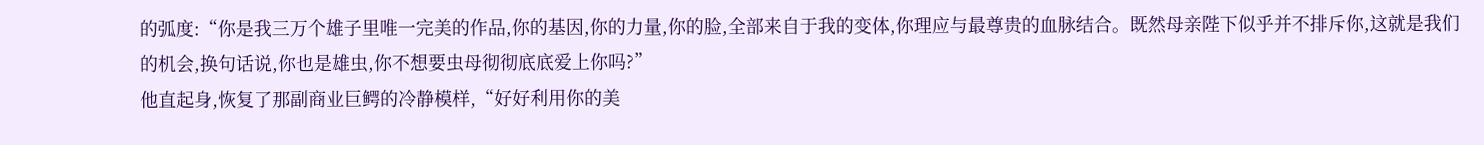的弧度:“你是我三万个雄子里唯一完美的作品,你的基因,你的力量,你的脸,全部来自于我的变体,你理应与最尊贵的血脉结合。既然母亲陛下似乎并不排斥你,这就是我们的机会,换句话说,你也是雄虫,你不想要虫母彻彻底底爱上你吗?”
他直起身,恢复了那副商业巨鳄的冷静模样,“好好利用你的美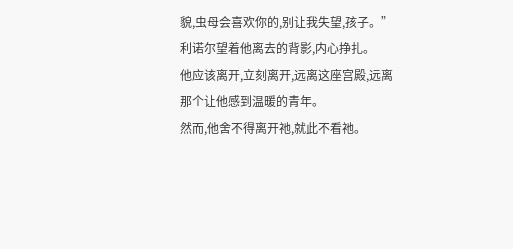貌,虫母会喜欢你的,别让我失望,孩子。”
利诺尔望着他离去的背影,内心挣扎。
他应该离开,立刻离开,远离这座宫殿,远离那个让他感到温暖的青年。
然而,他舍不得离开祂,就此不看祂。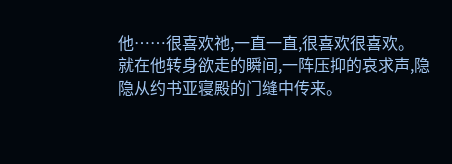他……很喜欢祂,一直一直,很喜欢很喜欢。
就在他转身欲走的瞬间,一阵压抑的哀求声,隐隐从约书亚寝殿的门缝中传来。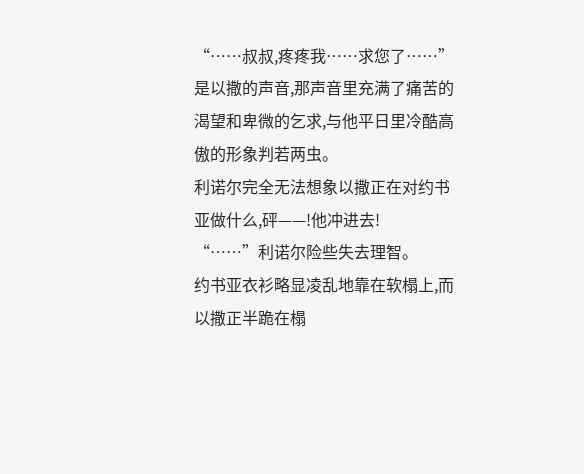“……叔叔,疼疼我……求您了……”
是以撒的声音,那声音里充满了痛苦的渴望和卑微的乞求,与他平日里冷酷高傲的形象判若两虫。
利诺尔完全无法想象以撒正在对约书亚做什么,砰——!他冲进去!
“……”利诺尔险些失去理智。
约书亚衣衫略显凌乱地靠在软榻上,而以撒正半跪在榻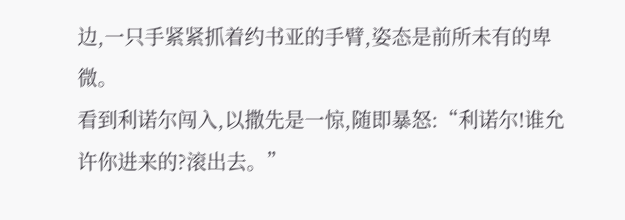边,一只手紧紧抓着约书亚的手臂,姿态是前所未有的卑微。
看到利诺尔闯入,以撒先是一惊,随即暴怒:“利诺尔!谁允许你进来的?滚出去。”